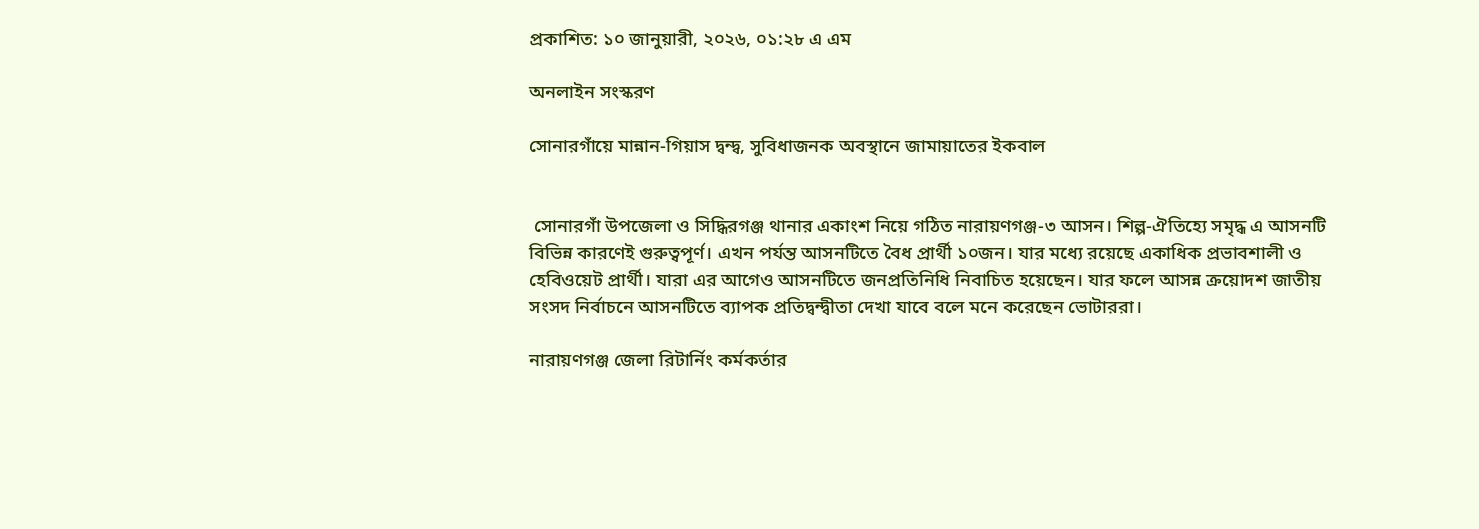প্রকাশিত: ১০ জানুয়ারী, ২০২৬, ০১:২৮ এ এম

অনলাইন সংস্করণ

সোনারগাঁয়ে মান্নান-গিয়াস দ্বন্দ্ব, সুবিধাজনক অবস্থানে জামায়াতের ইকবাল


 সোনারগাঁ উপজেলা ও সিদ্ধিরগঞ্জ থানার একাংশ নিয়ে গঠিত নারায়ণগঞ্জ-৩ আসন। শিল্প-ঐতিহ্যে সমৃদ্ধ এ আসনটি বিভিন্ন কারণেই গুরুত্বপূর্ণ। এখন পর্যন্ত আসনটিতে বৈধ প্রার্থী ১০জন। যার মধ্যে রয়েছে একাধিক প্রভাবশালী ও হেবিওয়েট প্রার্থী। যারা এর আগেও আসনটিতে জনপ্রতিনিধি নিবাচিত হয়েছেন। যার ফলে আসন্ন ক্রয়োদশ জাতীয় সংসদ নির্বাচনে আসনটিতে ব্যাপক প্রতিদ্বন্দ্বীতা দেখা যাবে বলে মনে করেছেন ভোটাররা।

নারায়ণগঞ্জ জেলা রিটার্নিং কর্মকর্তার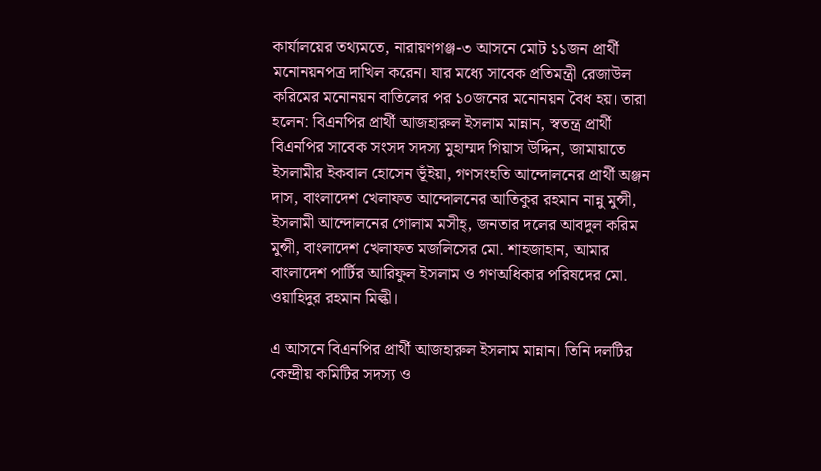কার্যালয়ের তথ্যমতে, নারায়ণগঞ্জ-৩ আসনে মোট ১১জন প্রার্থী মনোনয়নপত্র দাখিল করেন। যার মধ্যে সাবেক প্রতিমন্ত্রী রেজাউল করিমের মনোনয়ন বাতিলের পর ১০জনের মনোনয়ন বৈধ হয়। তারা হলেন: বিএনপির প্রার্থী আজহারুল ইসলাম মান্নান, স্বতন্ত্র প্রার্থী বিএনপির সাবেক সংসদ সদস্য মুহাম্মদ গিয়াস উদ্দিন, জামায়াতে ইসলামীর ইকবাল হোসেন ভূঁইয়া, গণসংহতি আন্দোলনের প্রার্থী অঞ্জন দাস, বাংলাদেশ খেলাফত আন্দোলনের আতিকুর রহমান নান্নু মুন্সী, ইসলামী আন্দোলনের গোলাম মসীহ্, জনতার দলের আবদুল করিম মুন্সী, বাংলাদেশ খেলাফত মজলিসের মো. শাহজাহান, আমার বাংলাদেশ পার্টির আরিফুল ইসলাম ও গণঅধিকার পরিষদের মো. ওয়াহিদুর রহমান মিল্কী।

এ আসনে বিএনপির প্রার্থী আজহারুল ইসলাম মান্নান। তিনি দলটির কেন্দ্রীয় কমিটির সদস্য ও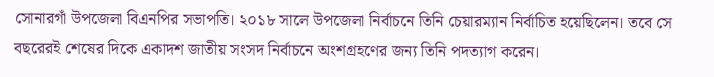সোনারগাঁ উপজেলা বিএনপির সভাপতি। ২০১৮ সালে উপজেলা নির্বাচনে তিনি চেয়ারম্যান নির্বাচিত হয়েছিলেন। তবে সে বছরেরই শেষের দিকে একাদশ জাতীয় সংসদ নির্বাচনে অংশগ্রহণের জন্য তিনি পদত্যাগ করেন।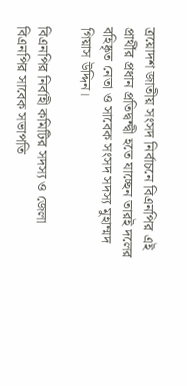ত্রয়োদশ জাতীয় সংসদ নির্বাচনে বিএনপির এই প্রার্থীর প্রধান প্রতিদ্বন্দ্বী হতে যাচ্ছেন তারই দলের বহিষ্কৃত নেতা ও সাবেক সংসদ সদস্য মুহাম্মদ গিয়াস উদ্দিন।

বিএনপির নির্বাহী কমিটির সদস্য ও জেলা বিএনপির সাবেক সভাপতি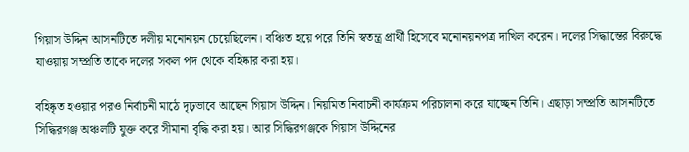গিয়াস উদ্দিন আসনটিতে দলীয় মনোনয়ন চেয়েছিলেন। বঞ্চিত হয়ে পরে তিনি স্বতন্ত্র প্রার্থী হিসেবে মনোনয়নপত্র দাখিল করেন। দলের সিদ্ধান্তের বিরুদ্ধে যাওয়ায় সম্প্রতি তাকে দলের সকল পদ থেকে বহিষ্কার করা হয়।

বহিষ্কৃত হওয়ার পরও নির্বাচনী মাঠে দৃঢ়ভাবে আছেন গিয়াস উদ্দিন। নিয়মিত নিবাচনী কার্যক্রম পরিচালনা করে যাচ্ছেন তিনি। এছাড়া সম্প্রতি আসনটিতে সিদ্ধিরগঞ্জ অঞ্চলটি যুক্ত করে সীমানা বৃদ্ধি করা হয়। আর সিদ্ধিরগঞ্জকে গিয়াস উদ্দিনের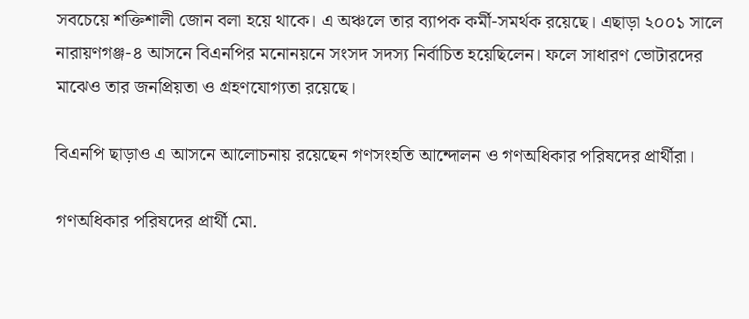সবচেয়ে শক্তিশালী জোন বলা হয়ে থাকে। এ অঞ্চলে তার ব্যাপক কর্মী-সমর্থক রয়েছে। এছাড়া ২০০১ সালে নারায়ণগঞ্জ-৪ আসনে বিএনপির মনোনয়নে সংসদ সদস্য নির্বাচিত হয়েছিলেন। ফলে সাধারণ ভোটারদের মাঝেও তার জনপ্রিয়তা ও গ্রহণযোগ্যতা রয়েছে।

বিএনপি ছাড়াও এ আসনে আলোচনায় রয়েছেন গণসংহতি আন্দোলন ও গণঅধিকার পরিষদের প্রার্থীরা।

গণঅধিকার পরিষদের প্রার্থী মো.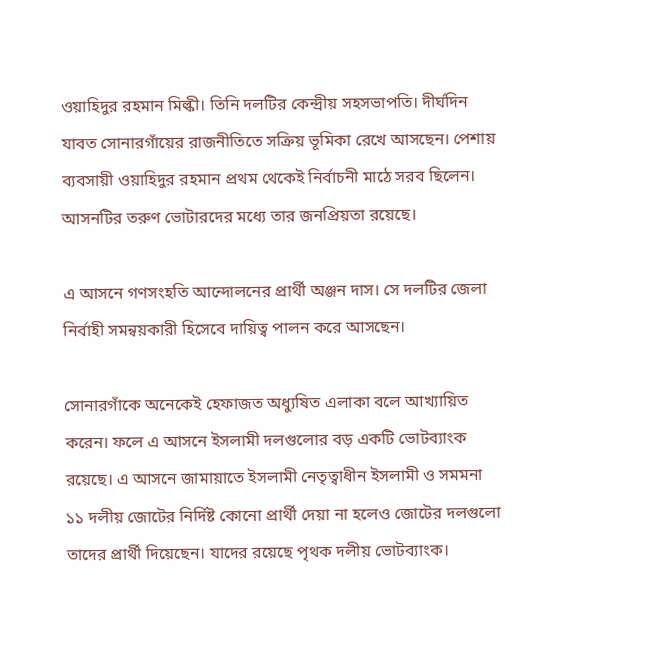ওয়াহিদুর রহমান মিল্কী। তিনি দলটির কেন্দ্রীয় সহসভাপতি। দীর্ঘদিন যাবত সোনারগাঁয়ের রাজনীতিতে সক্রিয় ভূমিকা রেখে আসছেন। পেশায় ব্যবসায়ী ওয়াহিদুর রহমান প্রথম থেকেই নির্বাচনী মাঠে সরব ছিলেন। আসনটির তরুণ ভোটারদের মধ্যে তার জনপ্রিয়তা রয়েছে।

এ আসনে গণসংহতি আন্দোলনের প্রার্থী অঞ্জন দাস। সে দলটির জেলা নির্বাহী সমন্বয়কারী হিসেবে দায়িত্ব পালন করে আসছেন।

সোনারগাঁকে অনেকেই হেফাজত অধ্যুষিত এলাকা বলে আখ্যায়িত করেন। ফলে এ আসনে ইসলামী দলগুলোর বড় একটি ভোটব্যাংক রয়েছে। এ আসনে জামায়াতে ইসলামী নেতৃত্বাধীন ইসলামী ও সমমনা ১১ দলীয় জোটের নির্দিষ্ট কোনো প্রার্থী দেয়া না হলেও জোটের দলগুলো তাদের প্রার্থী দিয়েছেন। যাদের রয়েছে পৃথক দলীয় ভোটব্যাংক।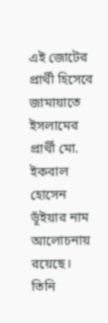এই জোটের প্রার্থী হিসেবে জামায়াতে ইসলামের প্রার্থী মো. ইকবাল হোসেন ভূঁইয়ার নাম আলোচনায় রয়েছে। তিনি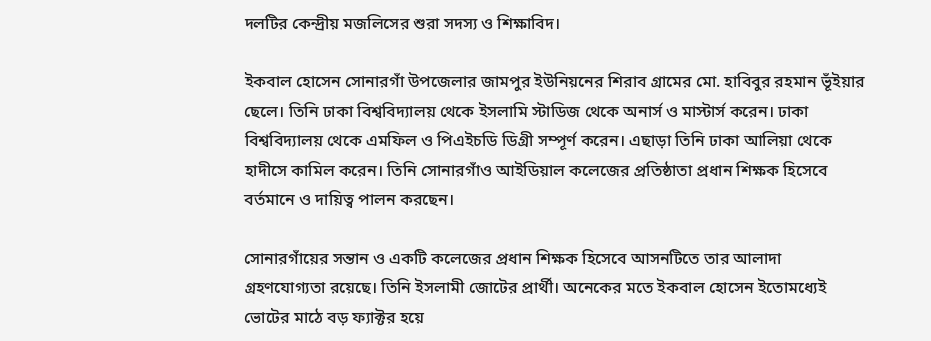দলটির কেন্দ্রীয় মজলিসের শুরা সদস্য ও শিক্ষাবিদ।

ইকবাল হোসেন সোনারগাঁ উপজেলার জামপুর ইউনিয়নের শিরাব গ্রামের মো. হাবিবুর রহমান ভূঁইয়ার ছেলে। তিনি ঢাকা বিশ্ববিদ্যালয় থেকে ইসলামি স্টাডিজ থেকে অনার্স ও মাস্টার্স করেন। ঢাকা বিশ্ববিদ্যালয় থেকে এমফিল ও পিএইচডি ডিগ্রী সম্পূর্ণ করেন। এছাড়া তিনি ঢাকা আলিয়া থেকে হাদীসে কামিল করেন। তিনি সোনারগাঁও আইডিয়াল কলেজের প্রতিষ্ঠাতা প্রধান শিক্ষক হিসেবে বর্তমানে ও দায়িত্ব পালন করছেন।

সোনারগাঁয়ের সন্তান ও একটি কলেজের প্রধান শিক্ষক হিসেবে আসনটিতে তার আলাদা গ্রহণযোগ্যতা রয়েছে। তিনি ইসলামী জোটের প্রার্থী। অনেকের মতে ইকবাল হোসেন ইতোমধ্যেই ভোটের মাঠে বড় ফ্যাক্টর হয়ে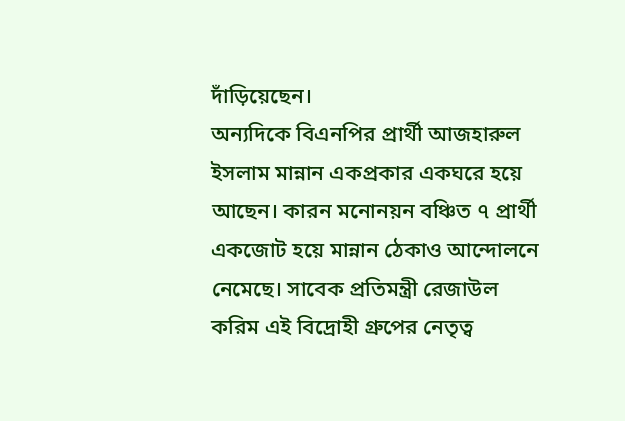দাঁড়িয়েছেন।
অন্যদিকে বিএনপির প্রার্থী আজহারুল ইসলাম মান্নান একপ্রকার একঘরে হয়ে আছেন। কারন মনোনয়ন বঞ্চিত ৭ প্রার্থী একজোট হয়ে মান্নান ঠেকাও আন্দোলনে নেমেছে। সাবেক প্রতিমন্ত্রী রেজাউল করিম এই বিদ্রোহী গ্রুপের নেতৃত্ব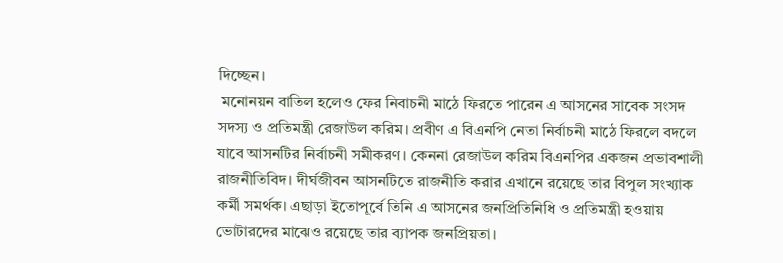দিচ্ছেন।
 মনোনয়ন বাতিল হলেও ফের নিবাচনী মাঠে ফিরতে পারেন এ আসনের সাবেক সংসদ সদস্য ও প্রতিমন্ত্রী রেজাউল করিম। প্রবীণ এ বিএনপি নেতা নির্বাচনী মাঠে ফিরলে বদলে যাবে আসনটির নির্বাচনী সমীকরণ। কেননা রেজাউল করিম বিএনপির একজন প্রভাবশালী রাজনীতিবিদ। দীর্ঘজীবন আসনটিতে রাজনীতি করার এখানে রয়েছে তার বিপুল সংখ্যাক কর্মী সমর্থক। এছাড়া ইতোপূর্বে তিনি এ আসনের জনপ্রিতিনিধি ও প্রতিমন্ত্রী হওয়ায় ভোটারদের মাঝেও রয়েছে তার ব্যাপক জনপ্রিয়তা।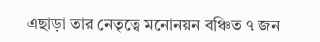এছাড়া তার নেতৃত্বে মনোনয়ন বঞ্চিত ৭ জন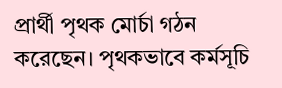প্রার্থী পৃথক মোর্চা গঠন করেছেন। পৃথকভাবে কর্মসূচি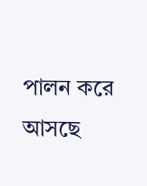পালন করে আসছে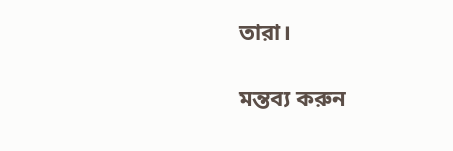তারা।

মন্তব্য করুন